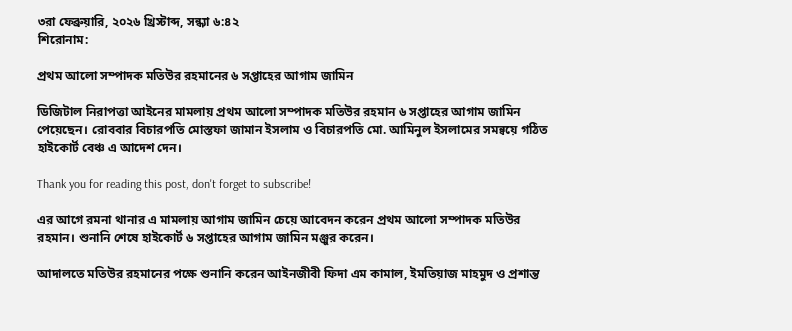৩রা ফেব্রুয়ারি, ২০২৬ খ্রিস্টাব্দ, সন্ধ্যা ৬:৪২
শিরোনাম:

প্রথম আলো সম্পাদক মতিউর রহমানের ৬ সপ্তাহের আগাম জামিন

ডিজিটাল নিরাপত্তা আইনের মামলায় প্রথম আলো সম্পাদক মতিউর রহমান ৬ সপ্তাহের আগাম জামিন পেয়েছেন। রোববার বিচারপতি মোস্তফা জামান ইসলাম ও বিচারপতি মো. আমিনুল ইসলামের সমন্বয়ে গঠিত হাইকোর্ট বেঞ্চ এ আদেশ দেন।

Thank you for reading this post, don't forget to subscribe!

এর আগে রমনা থানার এ মামলায় আগাম জামিন চেয়ে আবেদন করেন প্রথম আলো সম্পাদক মতিউর রহমান। শুনানি শেষে হাইকোর্ট ৬ সপ্তাহের আগাম জামিন মঞ্জুর করেন।

আদালতে মতিউর রহমানের পক্ষে শুনানি করেন আইনজীবী ফিদা এম কামাল, ইমতিয়াজ মাহমুদ ও প্রশান্ত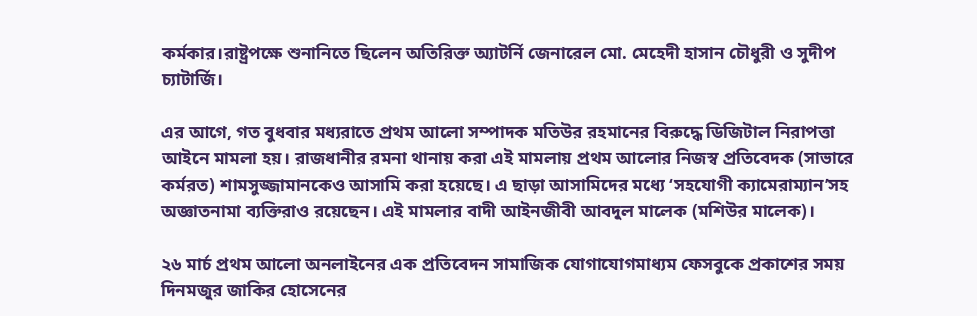কর্মকার।রাষ্ট্রপক্ষে শুনানিতে ছিলেন অতিরিক্ত অ্যাটর্নি জেনারেল মো. মেহেদী হাসান চৌধুরী ও সুদীপ চ্যাটার্জি।

এর আগে, গত বুধবার মধ্যরাতে প্রথম আলো সম্পাদক মতিউর রহমানের বিরুদ্ধে ডিজিটাল নিরাপত্তা আইনে মামলা হয়। রাজধানীর রমনা থানায় করা এই মামলায় প্রথম আলোর নিজস্ব প্রতিবেদক (সাভারে কর্মরত) শামসুজ্জামানকেও আসামি করা হয়েছে। এ ছাড়া আসামিদের মধ্যে ‘সহযোগী ক্যামেরাম্যান’সহ অজ্ঞাতনামা ব্যক্তিরাও রয়েছেন। এই মামলার বাদী আইনজীবী আবদুল মালেক (মশিউর মালেক)।

২৬ মার্চ প্রথম আলো অনলাইনের এক প্রতিবেদন সামাজিক যোগাযোগমাধ্যম ফেসবুকে প্রকাশের সময় দিনমজুর জাকির হোসেনের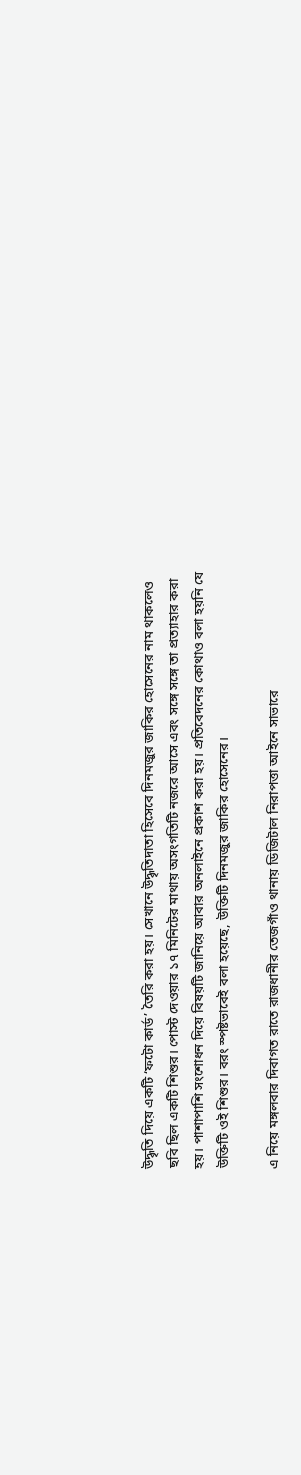উদ্ধৃতি দিয়ে একটি ‘ফটো কার্ড’ তৈরি করা হয়। সেখানে উদ্ধৃতিদাতা হিসেবে দিনমজুর জাকির হোসেনের নাম থাকলেও ছবি ছিল একটি শিশুর। পোস্ট দেওয়ার ১৭ মিনিটের মাথায় অসংগতিটি নজরে আসে এবং সঙ্গে সঙ্গে তা প্রত্যাহার করা হয়। পাশাপাশি সংশোধন দিয়ে বিষয়টি জানিয়ে আবার অনলাইনে প্রকাশ করা হয়। প্রতিবেদনের কোথাও বলা হয়নি যে উক্তিটি ওই শিশুর। বরং স্পষ্টভাবেই বলা হয়েছে, উক্তিটি দিনমজুর জাকির হোসেনের।

এ নিয়ে মঙ্গলবার দিবাগত রাতে রাজধানীর তেজগাঁও থানায় ডিজিটাল নিরাপত্তা আইনে সাভারে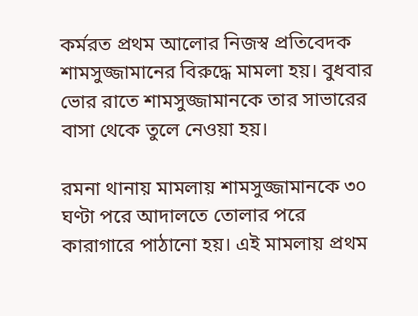কর্মরত প্রথম আলোর নিজস্ব প্রতিবেদক শামসুজ্জামানের বিরুদ্ধে মামলা হয়। বুধবার ভোর রাতে শামসুজ্জামানকে তার সাভারের বাসা থেকে তুলে নেওয়া হয়।

রমনা থানায় মামলায় শামসুজ্জামানকে ৩০ ঘণ্টা পরে আদালতে তোলার পরে কারাগারে পাঠানো হয়। এই মামলায় প্রথম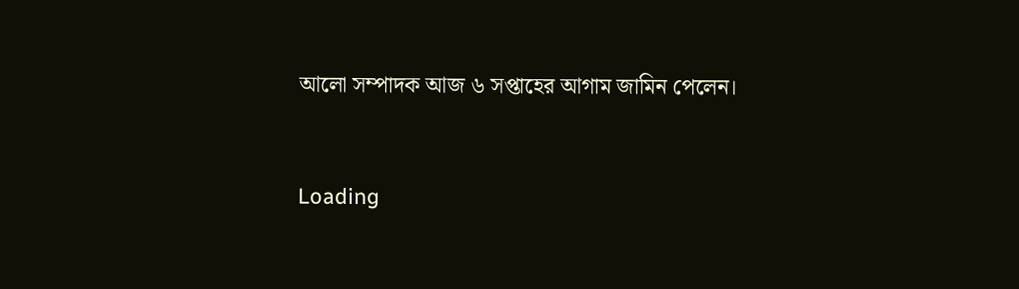আলো সম্পাদক আজ ৬ সপ্তাহের আগাম জামিন পেলেন।



Loading